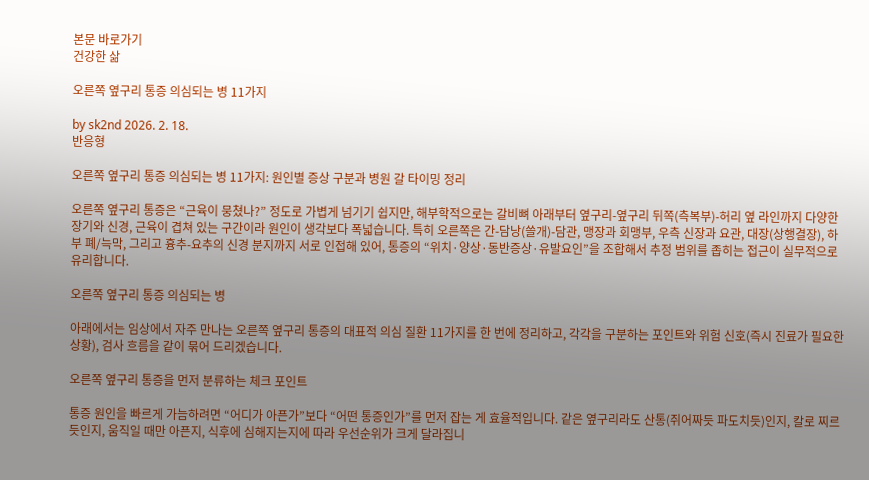본문 바로가기
건강한 삶

오른쪽 옆구리 통증 의심되는 병 11가지

by sk2nd 2026. 2. 18.
반응형

오른쪽 옆구리 통증 의심되는 병 11가지: 원인별 증상 구분과 병원 갈 타이밍 정리

오른쪽 옆구리 통증은 “근육이 뭉쳤나?” 정도로 가볍게 넘기기 쉽지만, 해부학적으로는 갈비뼈 아래부터 옆구리-옆구리 뒤쪽(측복부)-허리 옆 라인까지 다양한 장기와 신경, 근육이 겹쳐 있는 구간이라 원인이 생각보다 폭넓습니다. 특히 오른쪽은 간-담낭(쓸개)-담관, 맹장과 회맹부, 우측 신장과 요관, 대장(상행결장), 하부 폐/늑막, 그리고 흉추-요추의 신경 분지까지 서로 인접해 있어, 통증의 “위치·양상·동반증상·유발요인”을 조합해서 추정 범위를 좁히는 접근이 실무적으로 유리합니다.

오른쪽 옆구리 통증 의심되는 병

아래에서는 임상에서 자주 만나는 오른쪽 옆구리 통증의 대표적 의심 질환 11가지를 한 번에 정리하고, 각각을 구분하는 포인트와 위험 신호(즉시 진료가 필요한 상황), 검사 흐름을 같이 묶어 드리겠습니다.

오른쪽 옆구리 통증을 먼저 분류하는 체크 포인트

통증 원인을 빠르게 가늠하려면 “어디가 아픈가”보다 “어떤 통증인가”를 먼저 잡는 게 효율적입니다. 같은 옆구리라도 산통(쥐어짜듯 파도치듯)인지, 칼로 찌르듯인지, 움직일 때만 아픈지, 식후에 심해지는지에 따라 우선순위가 크게 달라집니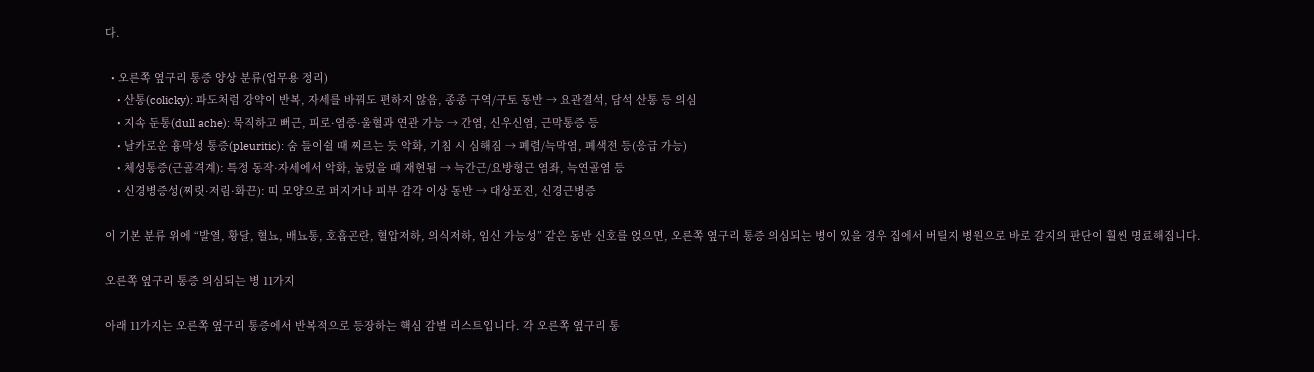다.

  • 오른쪽 옆구리 통증 양상 분류(업무용 정리)
    • 산통(colicky): 파도처럼 강약이 반복, 자세를 바꿔도 편하지 않음, 종종 구역/구토 동반 → 요관결석, 담석 산통 등 의심
    • 지속 둔통(dull ache): 묵직하고 뻐근, 피로·염증·울혈과 연관 가능 → 간염, 신우신염, 근막통증 등
    • 날카로운 흉막성 통증(pleuritic): 숨 들이쉴 때 찌르는 듯 악화, 기침 시 심해짐 → 폐렴/늑막염, 폐색전 등(응급 가능)
    • 체성통증(근골격계): 특정 동작·자세에서 악화, 눌렀을 때 재현됨 → 늑간근/요방형근 염좌, 늑연골염 등
    • 신경병증성(찌릿·저림·화끈): 띠 모양으로 퍼지거나 피부 감각 이상 동반 → 대상포진, 신경근병증

이 기본 분류 위에 “발열, 황달, 혈뇨, 배뇨통, 호흡곤란, 혈압저하, 의식저하, 임신 가능성” 같은 동반 신호를 얹으면, 오른쪽 옆구리 통증 의심되는 병이 있을 경우 집에서 버틸지 병원으로 바로 갈지의 판단이 훨씬 명료해집니다.

오른쪽 옆구리 통증 의심되는 병 11가지

아래 11가지는 오른쪽 옆구리 통증에서 반복적으로 등장하는 핵심 감별 리스트입니다. 각 오른쪽 옆구리 통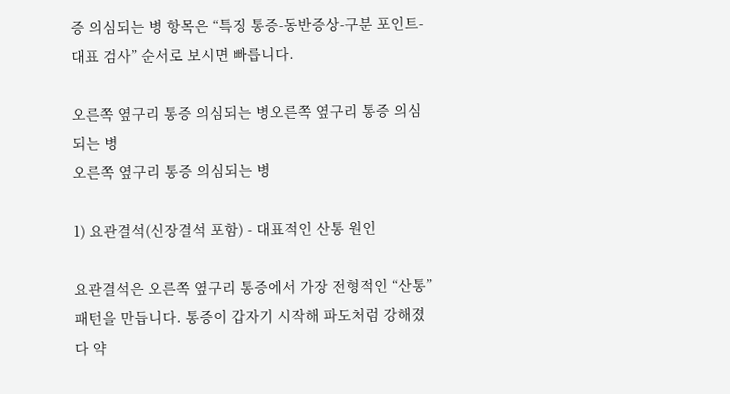증 의심되는 병 항목은 “특징 통증-동반증상-구분 포인트-대표 검사” 순서로 보시면 빠릅니다.

오른쪽 옆구리 통증 의심되는 병오른쪽 옆구리 통증 의심되는 병
오른쪽 옆구리 통증 의심되는 병

1) 요관결석(신장결석 포함) - 대표적인 산통 원인

요관결석은 오른쪽 옆구리 통증에서 가장 전형적인 “산통” 패턴을 만듭니다. 통증이 갑자기 시작해 파도처럼 강해졌다 약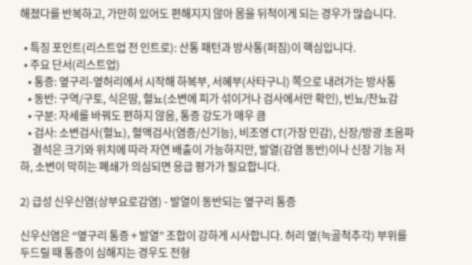해졌다를 반복하고, 가만히 있어도 편해지지 않아 몸을 뒤척이게 되는 경우가 많습니다.

  • 특징 포인트(리스트업 전 인트로): 산통 패턴과 방사통(퍼짐)이 핵심입니다.
  • 주요 단서(리스트업)
    • 통증: 옆구리-옆허리에서 시작해 하복부, 서혜부(사타구니) 쪽으로 내려가는 방사통
    • 동반: 구역/구토, 식은땀, 혈뇨(소변에 피가 섞이거나 검사에서만 확인), 빈뇨/잔뇨감
    • 구분: 자세를 바꿔도 편하지 않음, 통증 강도가 매우 큼
    • 검사: 소변검사(혈뇨), 혈액검사(염증/신기능), 비조영 CT(가장 민감), 신장/방광 초음파
      결석은 크기와 위치에 따라 자연 배출이 가능하지만, 발열(감염 동반)이나 신장 기능 저하, 소변이 막히는 폐쇄가 의심되면 응급 평가가 필요합니다.

2) 급성 신우신염(상부요로감염) - 발열이 동반되는 옆구리 통증

신우신염은 “옆구리 통증 + 발열” 조합이 강하게 시사합니다. 허리 옆(늑골척추각) 부위를 두드릴 때 통증이 심해지는 경우도 전형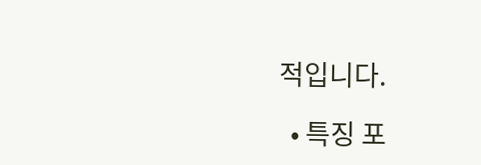적입니다.

  • 특징 포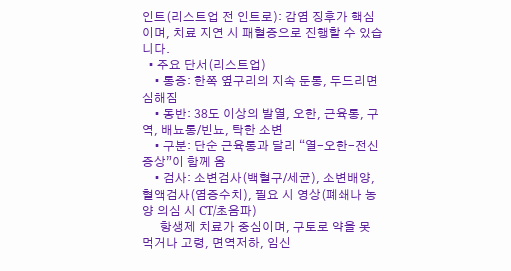인트(리스트업 전 인트로): 감염 징후가 핵심이며, 치료 지연 시 패혈증으로 진행할 수 있습니다.
  • 주요 단서(리스트업)
    • 통증: 한쪽 옆구리의 지속 둔통, 두드리면 심해짐
    • 동반: 38도 이상의 발열, 오한, 근육통, 구역, 배뇨통/빈뇨, 탁한 소변
    • 구분: 단순 근육통과 달리 “열-오한-전신증상”이 함께 옴
    • 검사: 소변검사(백혈구/세균), 소변배양, 혈액검사(염증수치), 필요 시 영상(폐쇄나 농양 의심 시 CT/초음파)
      항생제 치료가 중심이며, 구토로 약을 못 먹거나 고령, 면역저하, 임신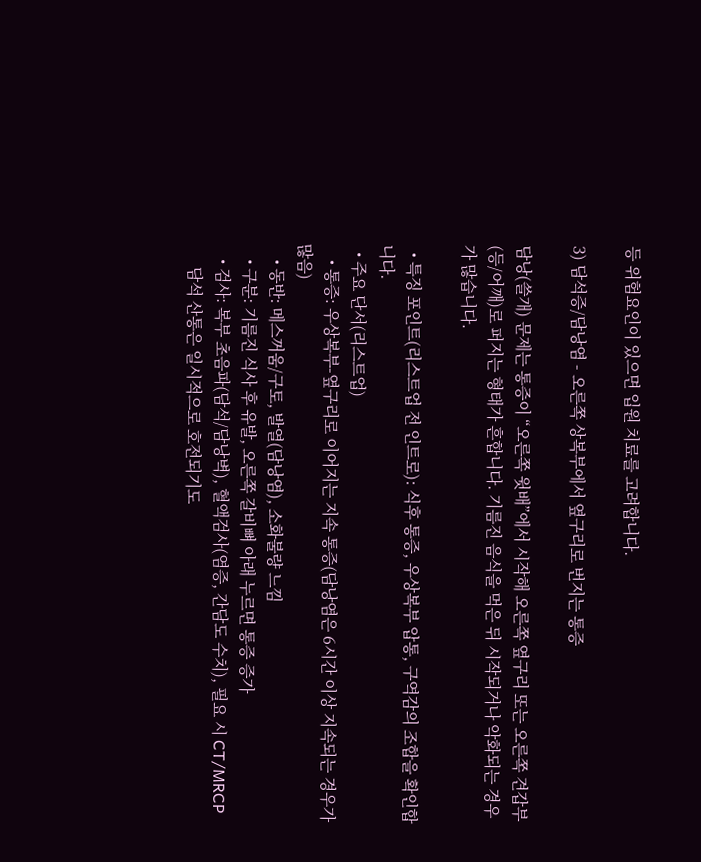등 위험요인이 있으면 입원 치료를 고려합니다.

3) 담석증/담낭염 - 오른쪽 상복부에서 옆구리로 번지는 통증

담낭(쓸개) 문제는 통증이 “오른쪽 윗배”에서 시작해 오른쪽 옆구리 또는 오른쪽 견갑부(등/어깨)로 퍼지는 형태가 흔합니다. 기름진 음식을 먹은 뒤 시작되거나 악화되는 경우가 많습니다.

  • 특징 포인트(리스트업 전 인트로): 식후 통증, 우상복부 압통, 구역감의 조합을 확인합니다.
  • 주요 단서(리스트업)
    • 통증: 우상복부-옆구리로 이어지는 지속 통증(담낭염은 6시간 이상 지속되는 경우가 많음)
    • 동반: 메스꺼움/구토, 발열(담낭염), 소화불량 느낌
    • 구분: 기름진 식사 후 유발, 오른쪽 갈비뼈 아래 누르면 통증 증가
    • 검사: 복부 초음파(담석/담낭벽), 혈액검사(염증, 간담도 수치), 필요 시 CT/MRCP
      담석 산통은 일시적으로 호전되기도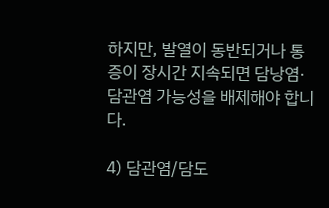하지만, 발열이 동반되거나 통증이 장시간 지속되면 담낭염·담관염 가능성을 배제해야 합니다.

4) 담관염/담도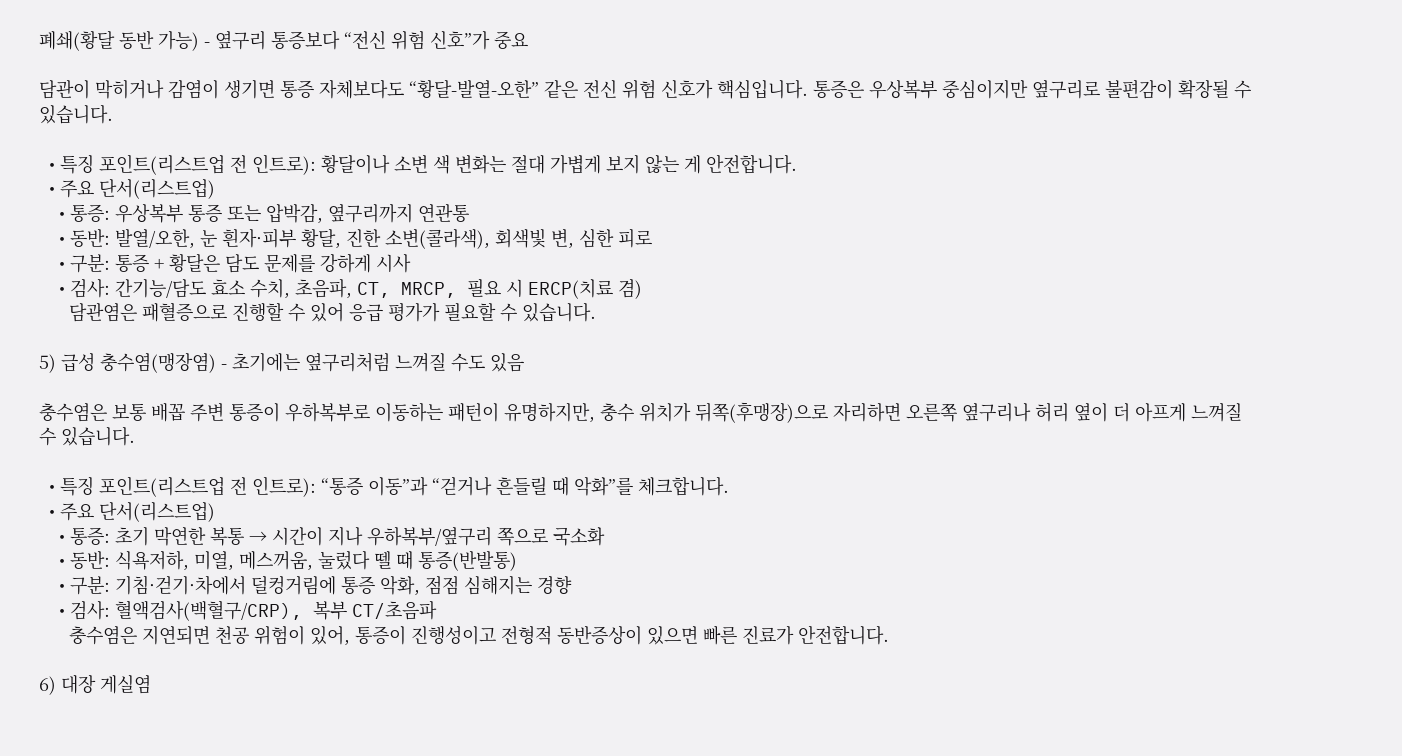폐쇄(황달 동반 가능) - 옆구리 통증보다 “전신 위험 신호”가 중요

담관이 막히거나 감염이 생기면 통증 자체보다도 “황달-발열-오한” 같은 전신 위험 신호가 핵심입니다. 통증은 우상복부 중심이지만 옆구리로 불편감이 확장될 수 있습니다.

  • 특징 포인트(리스트업 전 인트로): 황달이나 소변 색 변화는 절대 가볍게 보지 않는 게 안전합니다.
  • 주요 단서(리스트업)
    • 통증: 우상복부 통증 또는 압박감, 옆구리까지 연관통
    • 동반: 발열/오한, 눈 흰자·피부 황달, 진한 소변(콜라색), 회색빛 변, 심한 피로
    • 구분: 통증 + 황달은 담도 문제를 강하게 시사
    • 검사: 간기능/담도 효소 수치, 초음파, CT, MRCP, 필요 시 ERCP(치료 겸)
      담관염은 패혈증으로 진행할 수 있어 응급 평가가 필요할 수 있습니다.

5) 급성 충수염(맹장염) - 초기에는 옆구리처럼 느껴질 수도 있음

충수염은 보통 배꼽 주변 통증이 우하복부로 이동하는 패턴이 유명하지만, 충수 위치가 뒤쪽(후맹장)으로 자리하면 오른쪽 옆구리나 허리 옆이 더 아프게 느껴질 수 있습니다.

  • 특징 포인트(리스트업 전 인트로): “통증 이동”과 “걷거나 흔들릴 때 악화”를 체크합니다.
  • 주요 단서(리스트업)
    • 통증: 초기 막연한 복통 → 시간이 지나 우하복부/옆구리 쪽으로 국소화
    • 동반: 식욕저하, 미열, 메스꺼움, 눌렀다 뗄 때 통증(반발통)
    • 구분: 기침·걷기·차에서 덜컹거림에 통증 악화, 점점 심해지는 경향
    • 검사: 혈액검사(백혈구/CRP), 복부 CT/초음파
      충수염은 지연되면 천공 위험이 있어, 통증이 진행성이고 전형적 동반증상이 있으면 빠른 진료가 안전합니다.

6) 대장 게실염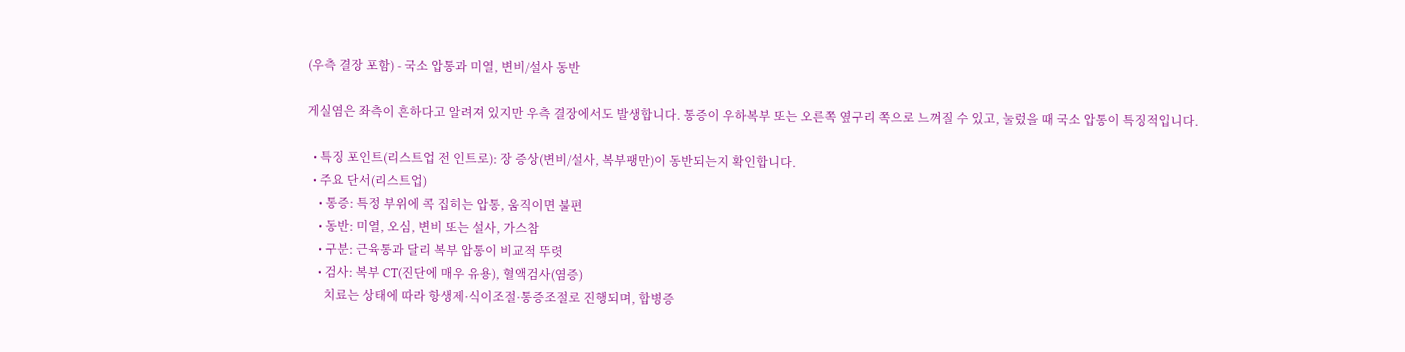(우측 결장 포함) - 국소 압통과 미열, 변비/설사 동반

게실염은 좌측이 흔하다고 알려져 있지만 우측 결장에서도 발생합니다. 통증이 우하복부 또는 오른쪽 옆구리 쪽으로 느껴질 수 있고, 눌렀을 때 국소 압통이 특징적입니다.

  • 특징 포인트(리스트업 전 인트로): 장 증상(변비/설사, 복부팽만)이 동반되는지 확인합니다.
  • 주요 단서(리스트업)
    • 통증: 특정 부위에 콕 집히는 압통, 움직이면 불편
    • 동반: 미열, 오심, 변비 또는 설사, 가스참
    • 구분: 근육통과 달리 복부 압통이 비교적 뚜렷
    • 검사: 복부 CT(진단에 매우 유용), 혈액검사(염증)
      치료는 상태에 따라 항생제·식이조절·통증조절로 진행되며, 합병증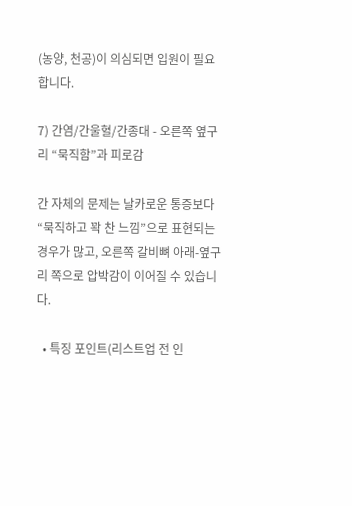(농양, 천공)이 의심되면 입원이 필요합니다.

7) 간염/간울혈/간종대 - 오른쪽 옆구리 “묵직함”과 피로감

간 자체의 문제는 날카로운 통증보다 “묵직하고 꽉 찬 느낌”으로 표현되는 경우가 많고, 오른쪽 갈비뼈 아래-옆구리 쪽으로 압박감이 이어질 수 있습니다.

  • 특징 포인트(리스트업 전 인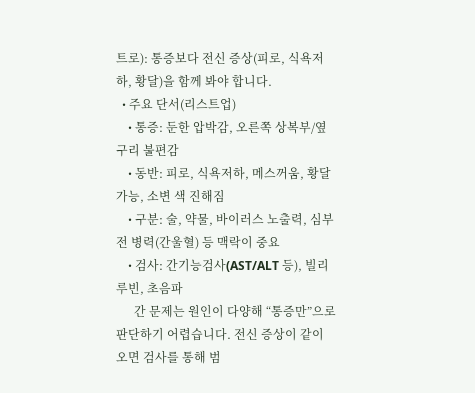트로): 통증보다 전신 증상(피로, 식욕저하, 황달)을 함께 봐야 합니다.
  • 주요 단서(리스트업)
    • 통증: 둔한 압박감, 오른쪽 상복부/옆구리 불편감
    • 동반: 피로, 식욕저하, 메스꺼움, 황달 가능, 소변 색 진해짐
    • 구분: 술, 약물, 바이러스 노출력, 심부전 병력(간울혈) 등 맥락이 중요
    • 검사: 간기능검사(AST/ALT 등), 빌리루빈, 초음파
      간 문제는 원인이 다양해 “통증만”으로 판단하기 어렵습니다. 전신 증상이 같이 오면 검사를 통해 범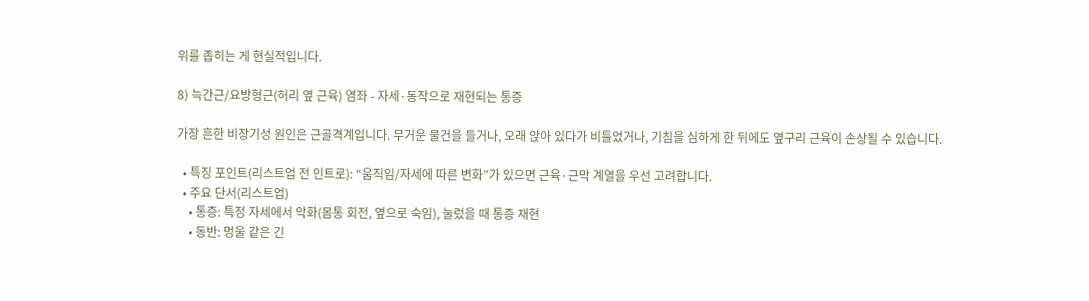위를 좁히는 게 현실적입니다.

8) 늑간근/요방형근(허리 옆 근육) 염좌 - 자세·동작으로 재현되는 통증

가장 흔한 비장기성 원인은 근골격계입니다. 무거운 물건을 들거나, 오래 앉아 있다가 비틀었거나, 기침을 심하게 한 뒤에도 옆구리 근육이 손상될 수 있습니다.

  • 특징 포인트(리스트업 전 인트로): “움직임/자세에 따른 변화”가 있으면 근육·근막 계열을 우선 고려합니다.
  • 주요 단서(리스트업)
    • 통증: 특정 자세에서 악화(몸통 회전, 옆으로 숙임), 눌렀을 때 통증 재현
    • 동반: 멍울 같은 긴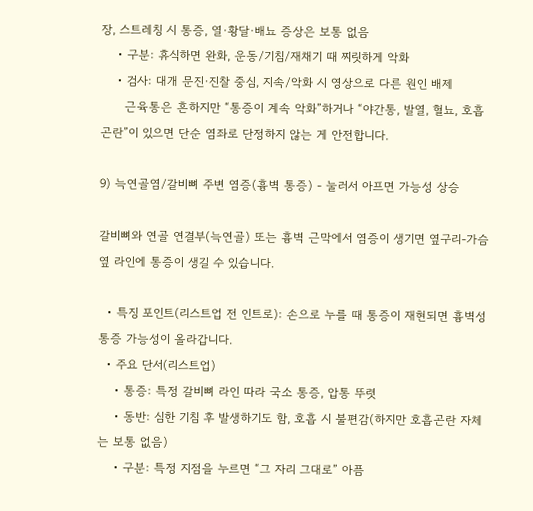장, 스트레칭 시 통증, 열·황달·배뇨 증상은 보통 없음
    • 구분: 휴식하면 완화, 운동/기침/재채기 때 찌릿하게 악화
    • 검사: 대개 문진·진찰 중심, 지속/악화 시 영상으로 다른 원인 배제
      근육통은 흔하지만 “통증이 계속 악화”하거나 “야간통, 발열, 혈뇨, 호흡곤란”이 있으면 단순 염좌로 단정하지 않는 게 안전합니다.

9) 늑연골염/갈비뼈 주변 염증(흉벽 통증) - 눌러서 아프면 가능성 상승

갈비뼈와 연골 연결부(늑연골) 또는 흉벽 근막에서 염증이 생기면 옆구리-가슴 옆 라인에 통증이 생길 수 있습니다.

  • 특징 포인트(리스트업 전 인트로): 손으로 누를 때 통증이 재현되면 흉벽성 통증 가능성이 올라갑니다.
  • 주요 단서(리스트업)
    • 통증: 특정 갈비뼈 라인 따라 국소 통증, 압통 뚜렷
    • 동반: 심한 기침 후 발생하기도 함, 호흡 시 불편감(하지만 호흡곤란 자체는 보통 없음)
    • 구분: 특정 지점을 누르면 “그 자리 그대로” 아픔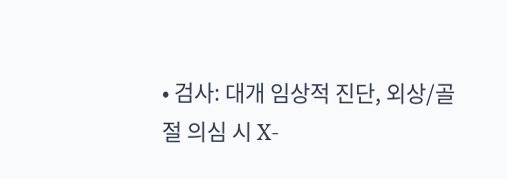• 검사: 대개 임상적 진단, 외상/골절 의심 시 X-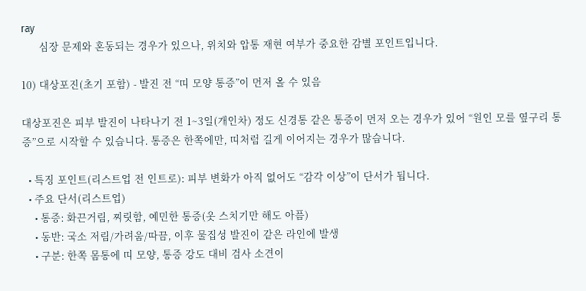ray
      심장 문제와 혼동되는 경우가 있으나, 위치와 압통 재현 여부가 중요한 감별 포인트입니다.

10) 대상포진(초기 포함) - 발진 전 “띠 모양 통증”이 먼저 올 수 있음

대상포진은 피부 발진이 나타나기 전 1~3일(개인차) 정도 신경통 같은 통증이 먼저 오는 경우가 있어 “원인 모를 옆구리 통증”으로 시작할 수 있습니다. 통증은 한쪽에만, 띠처럼 길게 이어지는 경우가 많습니다.

  • 특징 포인트(리스트업 전 인트로): 피부 변화가 아직 없어도 “감각 이상”이 단서가 됩니다.
  • 주요 단서(리스트업)
    • 통증: 화끈거림, 찌릿함, 예민한 통증(옷 스치기만 해도 아픔)
    • 동반: 국소 저림/가려움/따끔, 이후 물집성 발진이 같은 라인에 발생
    • 구분: 한쪽 몸통에 띠 모양, 통증 강도 대비 검사 소견이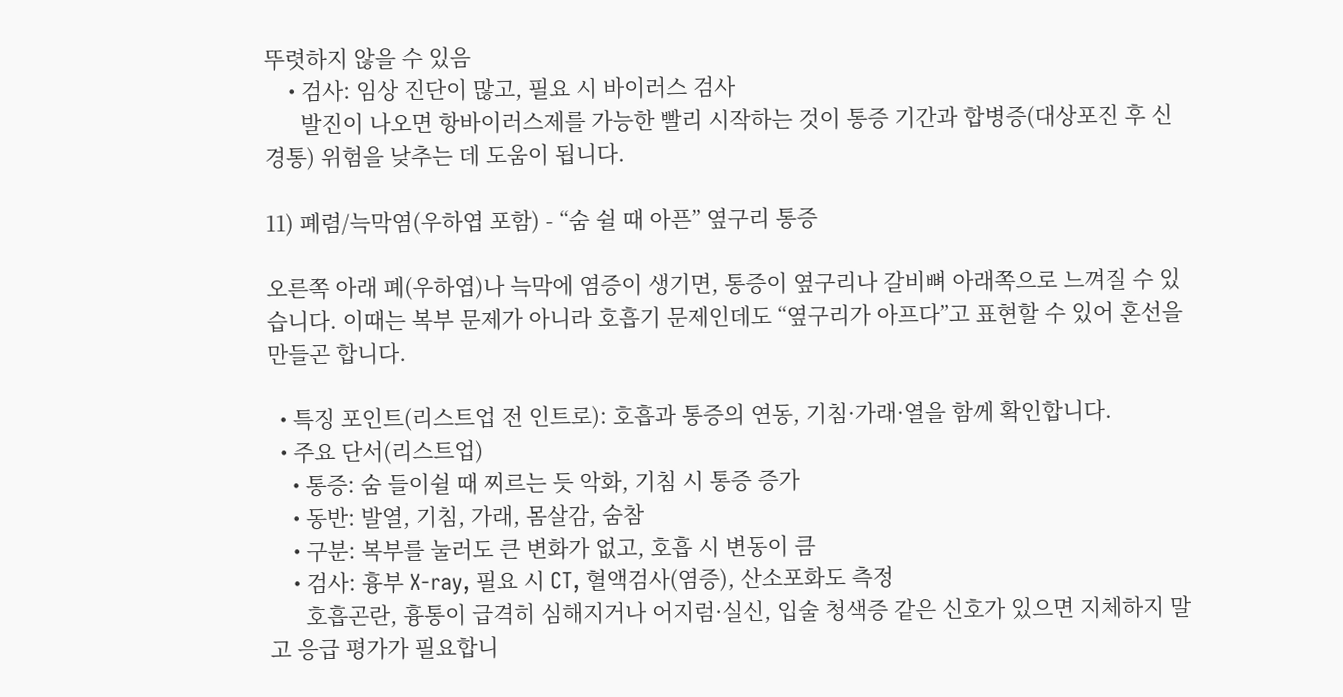뚜렷하지 않을 수 있음
    • 검사: 임상 진단이 많고, 필요 시 바이러스 검사
      발진이 나오면 항바이러스제를 가능한 빨리 시작하는 것이 통증 기간과 합병증(대상포진 후 신경통) 위험을 낮추는 데 도움이 됩니다.

11) 폐렴/늑막염(우하엽 포함) - “숨 쉴 때 아픈” 옆구리 통증

오른쪽 아래 폐(우하엽)나 늑막에 염증이 생기면, 통증이 옆구리나 갈비뼈 아래쪽으로 느껴질 수 있습니다. 이때는 복부 문제가 아니라 호흡기 문제인데도 “옆구리가 아프다”고 표현할 수 있어 혼선을 만들곤 합니다.

  • 특징 포인트(리스트업 전 인트로): 호흡과 통증의 연동, 기침·가래·열을 함께 확인합니다.
  • 주요 단서(리스트업)
    • 통증: 숨 들이쉴 때 찌르는 듯 악화, 기침 시 통증 증가
    • 동반: 발열, 기침, 가래, 몸살감, 숨참
    • 구분: 복부를 눌러도 큰 변화가 없고, 호흡 시 변동이 큼
    • 검사: 흉부 X-ray, 필요 시 CT, 혈액검사(염증), 산소포화도 측정
      호흡곤란, 흉통이 급격히 심해지거나 어지럼·실신, 입술 청색증 같은 신호가 있으면 지체하지 말고 응급 평가가 필요합니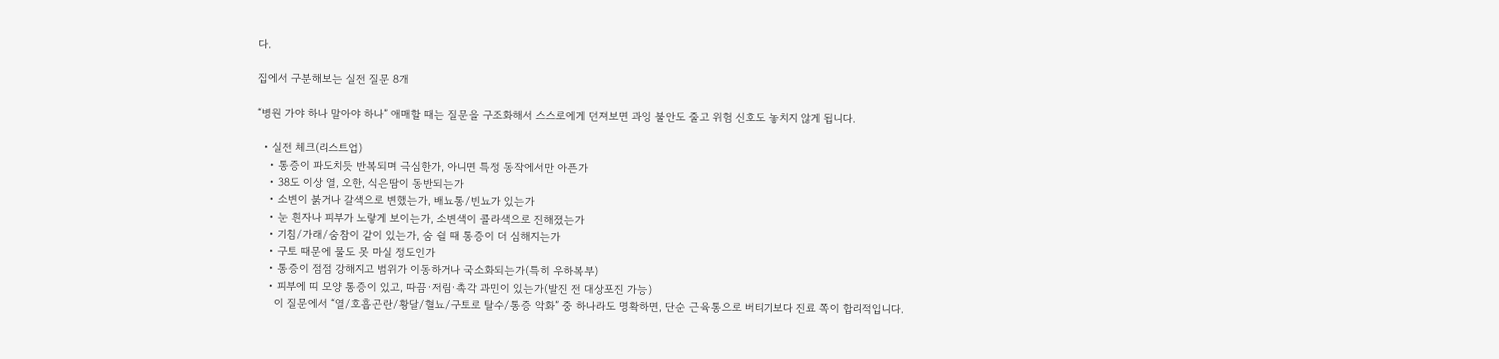다.

집에서 구분해보는 실전 질문 8개

“병원 가야 하나 말아야 하나” 애매할 때는 질문을 구조화해서 스스로에게 던져보면 과잉 불안도 줄고 위험 신호도 놓치지 않게 됩니다.

  • 실전 체크(리스트업)
    • 통증이 파도치듯 반복되며 극심한가, 아니면 특정 동작에서만 아픈가
    • 38도 이상 열, 오한, 식은땀이 동반되는가
    • 소변이 붉거나 갈색으로 변했는가, 배뇨통/빈뇨가 있는가
    • 눈 흰자나 피부가 노랗게 보이는가, 소변색이 콜라색으로 진해졌는가
    • 기침/가래/숨참이 같이 있는가, 숨 쉴 때 통증이 더 심해지는가
    • 구토 때문에 물도 못 마실 정도인가
    • 통증이 점점 강해지고 범위가 이동하거나 국소화되는가(특히 우하복부)
    • 피부에 띠 모양 통증이 있고, 따끔·저림·촉각 과민이 있는가(발진 전 대상포진 가능)
      이 질문에서 “열/호흡곤란/황달/혈뇨/구토로 탈수/통증 악화” 중 하나라도 명확하면, 단순 근육통으로 버티기보다 진료 쪽이 합리적입니다.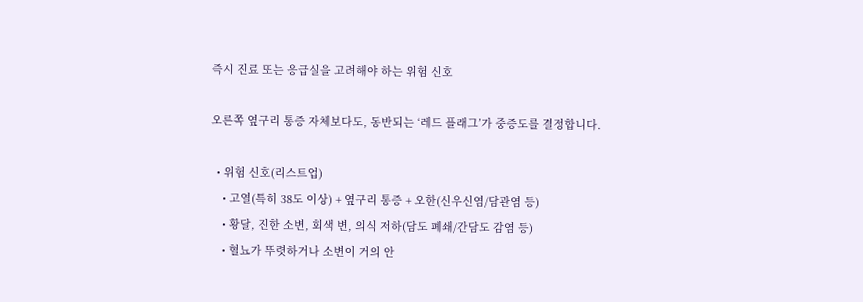즉시 진료 또는 응급실을 고려해야 하는 위험 신호

오른쪽 옆구리 통증 자체보다도, 동반되는 ‘레드 플래그’가 중증도를 결정합니다.

  • 위험 신호(리스트업)
    • 고열(특히 38도 이상) + 옆구리 통증 + 오한(신우신염/담관염 등)
    • 황달, 진한 소변, 회색 변, 의식 저하(담도 폐쇄/간담도 감염 등)
    • 혈뇨가 뚜렷하거나 소변이 거의 안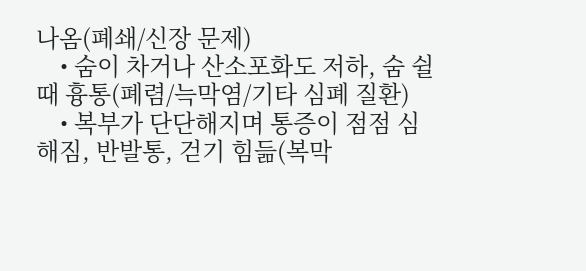나옴(폐쇄/신장 문제)
    • 숨이 차거나 산소포화도 저하, 숨 쉴 때 흉통(폐렴/늑막염/기타 심폐 질환)
    • 복부가 단단해지며 통증이 점점 심해짐, 반발통, 걷기 힘듦(복막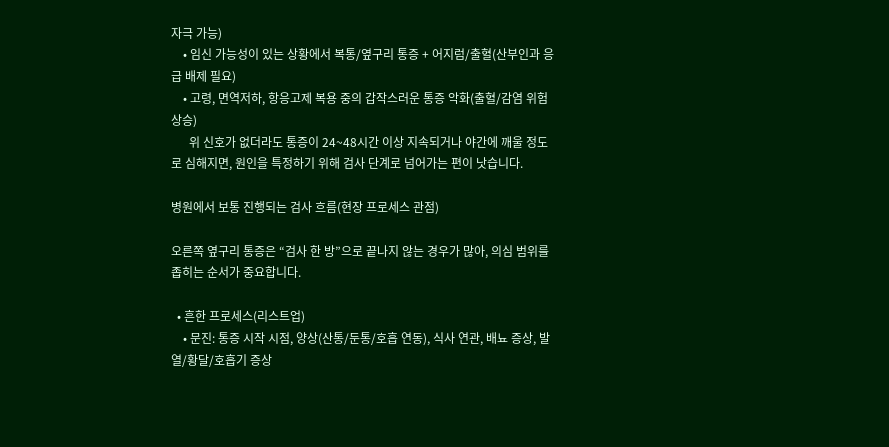자극 가능)
    • 임신 가능성이 있는 상황에서 복통/옆구리 통증 + 어지럼/출혈(산부인과 응급 배제 필요)
    • 고령, 면역저하, 항응고제 복용 중의 갑작스러운 통증 악화(출혈/감염 위험 상승)
      위 신호가 없더라도 통증이 24~48시간 이상 지속되거나 야간에 깨울 정도로 심해지면, 원인을 특정하기 위해 검사 단계로 넘어가는 편이 낫습니다.

병원에서 보통 진행되는 검사 흐름(현장 프로세스 관점)

오른쪽 옆구리 통증은 “검사 한 방”으로 끝나지 않는 경우가 많아, 의심 범위를 좁히는 순서가 중요합니다.

  • 흔한 프로세스(리스트업)
    • 문진: 통증 시작 시점, 양상(산통/둔통/호흡 연동), 식사 연관, 배뇨 증상, 발열/황달/호흡기 증상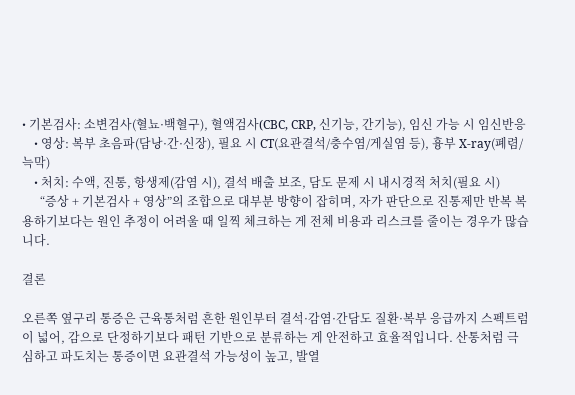• 기본검사: 소변검사(혈뇨·백혈구), 혈액검사(CBC, CRP, 신기능, 간기능), 임신 가능 시 임신반응
    • 영상: 복부 초음파(담낭·간·신장), 필요 시 CT(요관결석/충수염/게실염 등), 흉부 X-ray(폐렴/늑막)
    • 처치: 수액, 진통, 항생제(감염 시), 결석 배출 보조, 담도 문제 시 내시경적 처치(필요 시)
      “증상 + 기본검사 + 영상”의 조합으로 대부분 방향이 잡히며, 자가 판단으로 진통제만 반복 복용하기보다는 원인 추정이 어려울 때 일찍 체크하는 게 전체 비용과 리스크를 줄이는 경우가 많습니다.

결론

오른쪽 옆구리 통증은 근육통처럼 흔한 원인부터 결석·감염·간담도 질환·복부 응급까지 스펙트럼이 넓어, 감으로 단정하기보다 패턴 기반으로 분류하는 게 안전하고 효율적입니다. 산통처럼 극심하고 파도치는 통증이면 요관결석 가능성이 높고, 발열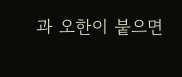과 오한이 붙으면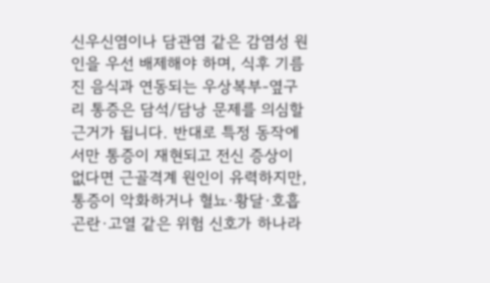신우신염이나 담관염 같은 감염성 원인을 우선 배제해야 하며, 식후 기름진 음식과 연동되는 우상복부-옆구리 통증은 담석/담낭 문제를 의심할 근거가 됩니다. 반대로 특정 동작에서만 통증이 재현되고 전신 증상이 없다면 근골격계 원인이 유력하지만, 통증이 악화하거나 혈뇨·황달·호흡곤란·고열 같은 위험 신호가 하나라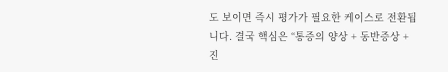도 보이면 즉시 평가가 필요한 케이스로 전환됩니다. 결국 핵심은 “통증의 양상 + 동반증상 + 진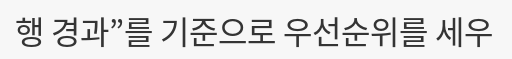행 경과”를 기준으로 우선순위를 세우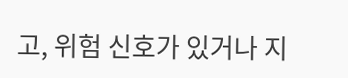고, 위험 신호가 있거나 지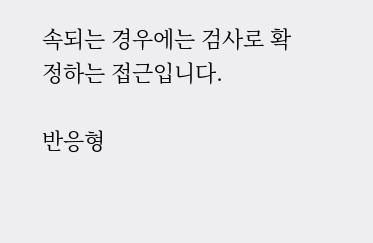속되는 경우에는 검사로 확정하는 접근입니다.

반응형